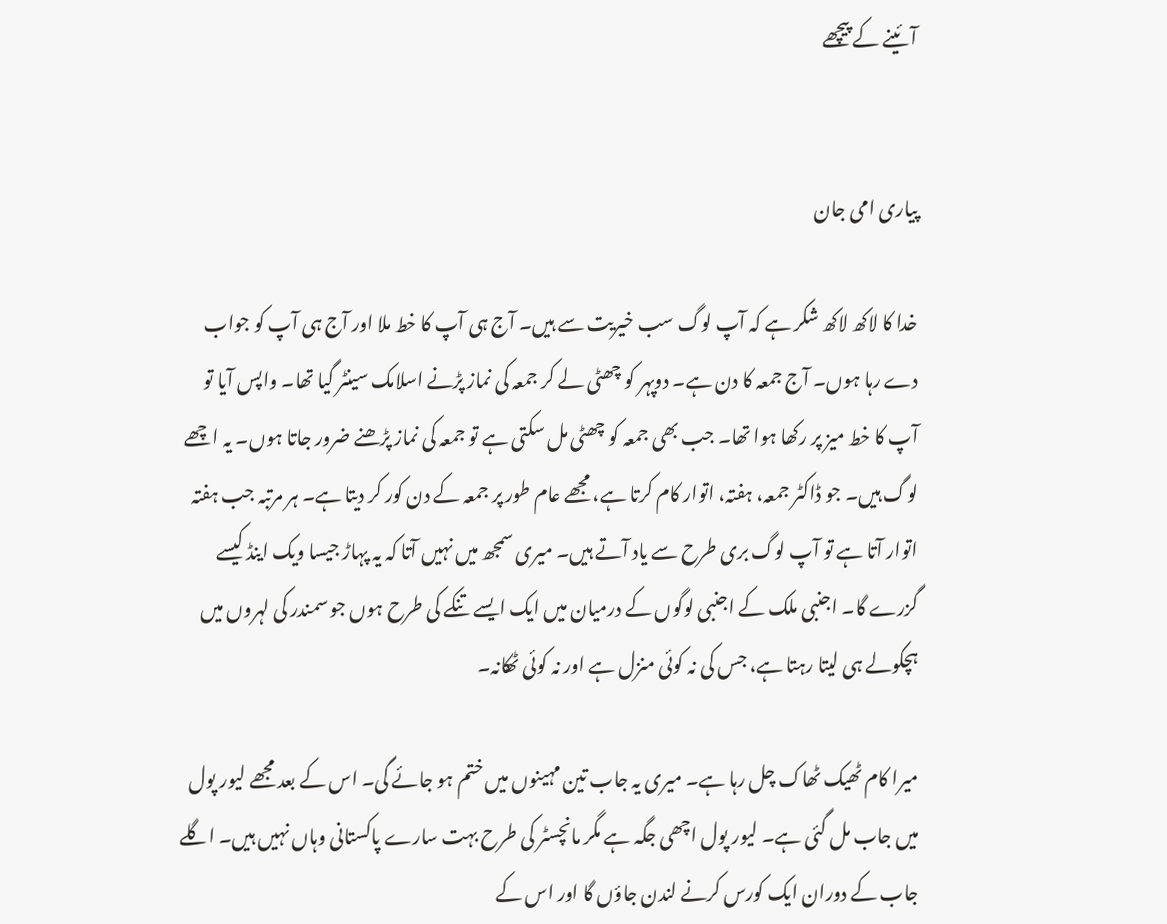آئینے کے پیچھے


پیاری امی جان

خدا کا لاکھ لاکھ شکر ہے کہ آپ لوگ سب خیریت سے ہیں۔ آج ہی آپ کا خط ملا اور آج ہی آپ کو جواب دے رہا ہوں۔ آج جمعہ کا دن ہے۔ دوپہر کو چھٹی لے کر جمعہ کی نماز پڑنے اسلامک سینٹر گیا تھا۔ واپس آیا تو آپ کا خط میز پر رکھا ہوا تھا۔ جب بھی جمعہ کو چھٹی مل سکتی ہے تو جمعہ کی نماز پڑھنے ضرور جاتا ہوں۔ یہ اچھے لوگ ہیں۔ جو ڈاکٹر جمعہ، ہفتہ، اتوار کام کرتا ہے، مجھے عام طور پر جمعہ کے دن کور کر دیتا ہے۔ ہر مرتبہ جب ہفتہ اتوار آتا ہے تو آپ لوگ بری طرح سے یاد آتے ہیں۔ میری سمجھ میں نہیں آتا کہ یہ پہاڑ جیسا ویک اینڈ کیسے گزرے گا۔ اجنبی ملک کے اجنبی لوگوں کے درمیان میں ایک ایسے تنکے کی طرح ہوں جو سمندر کی لہروں میں ہچکولے ہی لیتا رہتا ہے، جس کی نہ کوئی منزل ہے اور نہ کوئی ٹھکانہ۔

میرا کام ٹھیک ٹھاک چل رہا ہے۔ میری یہ جاب تین مہینوں میں ختم ہو جائے گی۔ اس کے بعد مجھے لیور پول میں جاب مل گئی ہے۔ لیور پول اچھی جگہ ہے مگر مانچسٹر کی طرح بہت سارے پاکستانی وہاں نہیں ہیں۔ اگلے جاب کے دوران ایک کورس کرنے لندن جاؤں گا اور اس کے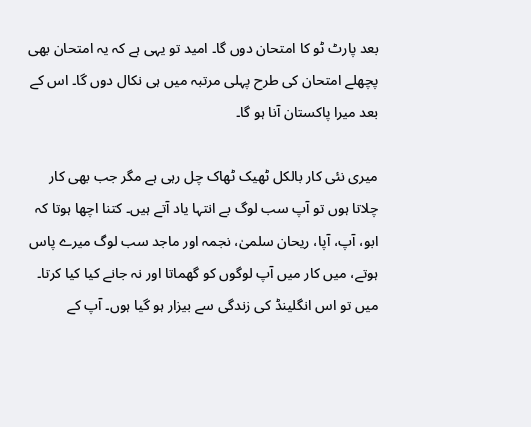بعد پارٹ ٹو کا امتحان دوں گا۔ امید تو یہی ہے کہ یہ امتحان بھی پچھلے امتحان کی طرح پہلی مرتبہ میں ہی نکال دوں گا۔ اس کے بعد میرا پاکستان آنا ہو گا۔

میری نئی کار بالکل ٹھیک ٹھاک چل رہی ہے مگر جب بھی کار چلاتا ہوں تو آپ سب لوگ بے انتہا یاد آتے ہیں۔ کتنا اچھا ہوتا کہ ابو، آپ، آپا، ریحان سلمیٰ، نجمہ اور ماجد سب لوگ میرے پاس ہوتے، میں کار میں آپ لوگوں کو گھماتا اور نہ جانے کیا کیا کرتا۔ میں تو اس انگلینڈ کی زندگی سے بیزار ہو گیا ہوں۔ آپ کے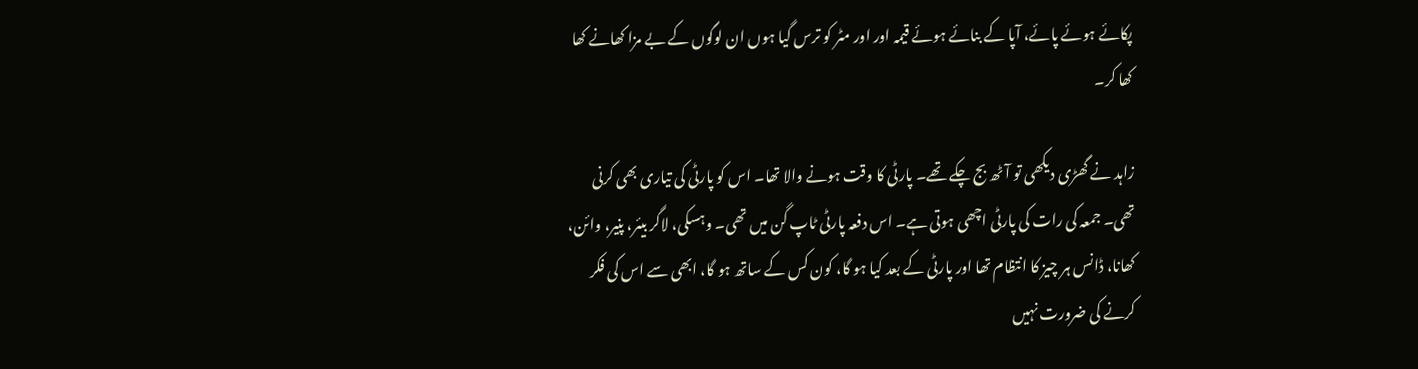پکائے ہوئے پائے، آپا کے بنائے ہوئے قیمہ اور اور مٹر کو ترس گیا ہوں ان لوگوں کے بے مزا کھانے کھا کھا کر۔

زاہد نے گھڑی دیکھی تو آٹھ بج چکے تھے۔ پارٹی کا وقت ہونے والا تھا۔ اس کو پارٹی کی تیاری بھی کرنی تھی۔ جمعہ کی رات کی پارٹی اچھی ہوتی ہے۔ اس دفعہ پارٹی ٹاپ گن میں تھی۔ وہسکی، لاگر بیئر، پنیر، وائن، کھانا، ڈانس ہر چیز کا انتظام تھا اور پارٹی کے بعد کیا ہو گا، کون کس کے ساتھ ہو گا، ابھی سے اس کی فکر کرنے کی ضرورت نہیں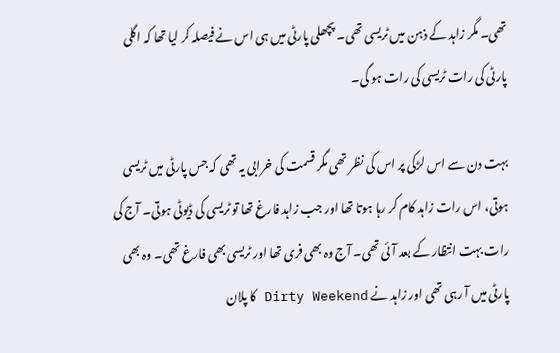تھی۔ مگر زاہد کے ذہن میں ٹریسی تھی۔ پچھلی پارٹی میں ہی اس نے فیصلہ کر لیا تھا کہ اگلی پارٹی کی رات ٹریسی کی رات ہو گی۔

بہت دن سے اس لڑکی پر اس کی نظر تھی مگر قسمت کی خرابی یہ تھی کہ جس پارٹی میں ٹریسی ہوتی، اس رات زاہد کام کر رہا ہوتا تھا اور جب زاہد فارغ تھا تو ٹریسی کی ڈیوٹی ہوتی۔ آج کی رات بہت انتظار کے بعد آئی تھی۔ آج وہ بھی فری تھا اور ٹریسی بھی فارغ تھی۔ وہ بھی پارٹی میں آ رہی تھی اور زاہد نے Dirty Weekend کا پلان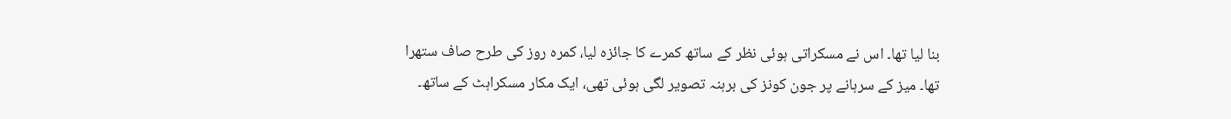بنا لیا تھا۔ اس نے مسکراتی ہوئی نظر کے ساتھ کمرے کا جائزہ لیا، کمرہ روز کی طرح صاف ستھرا تھا۔ میز کے سرہانے پر جون کونز کی برہنہ تصویر لگی ہوئی تھی، ایک مکار مسکراہٹ کے ساتھ۔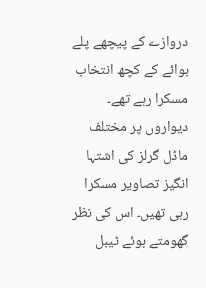دروازے کے پیچھے پلے بوائے کے کچھ انتخاب مسکرا رہے تھے۔ دیواروں پر مختلف ماڈل گرلز کی اشتہا انگیز تصاویر مسکرا رہی تھیں۔ اس کی نظر گھومتے ہوئے ٹیبل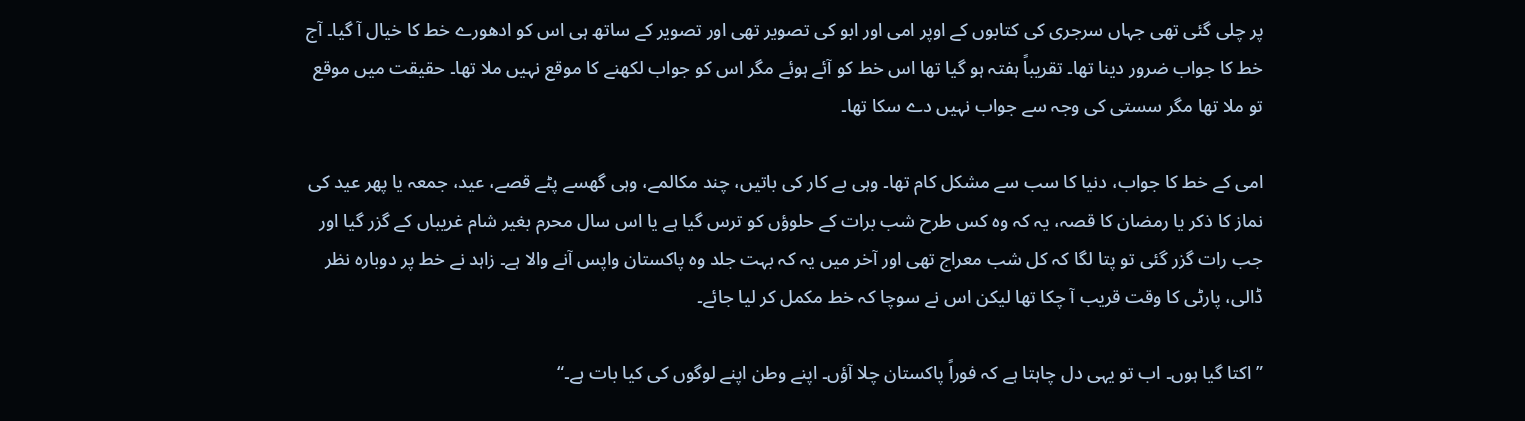پر چلی گئی تھی جہاں سرجری کی کتابوں کے اوپر امی اور ابو کی تصویر تھی اور تصویر کے ساتھ ہی اس کو ادھورے خط کا خیال آ گیا۔ آج خط کا جواب ضرور دینا تھا۔ تقریباً ہفتہ ہو گیا تھا اس خط کو آئے ہوئے مگر اس کو جواب لکھنے کا موقع نہیں ملا تھا۔ حقیقت میں موقع تو ملا تھا مگر سستی کی وجہ سے جواب نہیں دے سکا تھا۔

امی کے خط کا جواب، دنیا کا سب سے مشکل کام تھا۔ وہی بے کار کی باتیں، چند مکالمے، وہی گھسے پٹے قصے، عید، جمعہ یا پھر عید کی نماز کا ذکر یا رمضان کا قصہ، یہ کہ وہ کس طرح شب برات کے حلوؤں کو ترس گیا ہے یا اس سال محرم بغیر شام غریباں کے گزر گیا اور جب رات گزر گئی تو پتا لگا کہ کل شب معراج تھی اور آخر میں یہ کہ بہت جلد وہ پاکستان واپس آنے والا ہے۔ زاہد نے خط پر دوبارہ نظر ڈالی، پارٹی کا وقت قریب آ چکا تھا لیکن اس نے سوچا کہ خط مکمل کر لیا جائے۔

”اکتا گیا ہوں۔ اب تو یہی دل چاہتا ہے کہ فوراً پاکستان چلا آؤں۔ اپنے وطن اپنے لوگوں کی کیا بات ہے۔“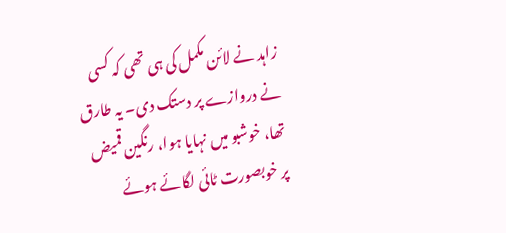زاہد نے لائن مکمل کی ہی تھی کہ کسی نے دروازے پر دستک دی۔ یہ طارق تھا، خوشبو میں نہایا ہوا، رنگین قمیض پر خوبصورت ٹائی لگائے ہوئے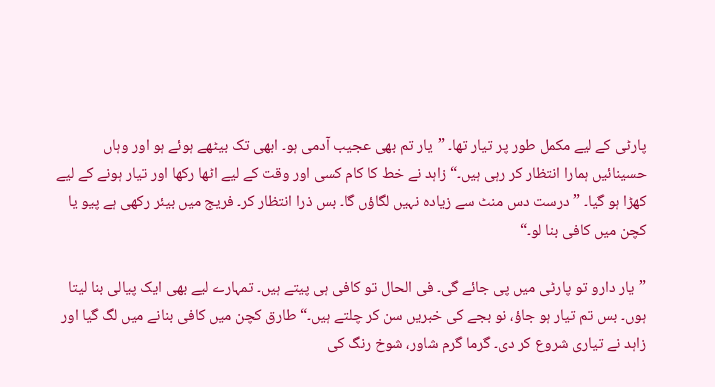پارٹی کے لیے مکمل طور پر تیار تھا۔ ”یار تم بھی عجیب آدمی ہو۔ ابھی تک بیٹھے ہوئے ہو اور وہاں حسینائیں ہمارا انتظار کر رہی ہیں۔“ زاہد نے خط کا کام کسی اور وقت کے لیے اٹھا رکھا اور تیار ہونے کے لیے کھڑا ہو گیا۔ ”درست دس منٹ سے زیادہ نہیں لگاؤں گا۔ بس ذرا انتظار کر۔ فریج میں بیئر رکھی ہے پیو یا کچن میں کافی بنا لو۔“

”یار دارو تو پارٹی میں پی جائے گی۔ فی الحال تو کافی ہی پیتے ہیں۔ تمہارے لیے بھی ایک پیالی بنا لیتا ہوں۔ بس تم تیار ہو جاؤ، نو بجے کی خبریں سن کر چلتے ہیں۔“ طارق کچن میں کافی بنانے میں لگ گیا اور زاہد نے تیاری شروع کر دی۔ گرما گرم شاور، شوخ رنگ کی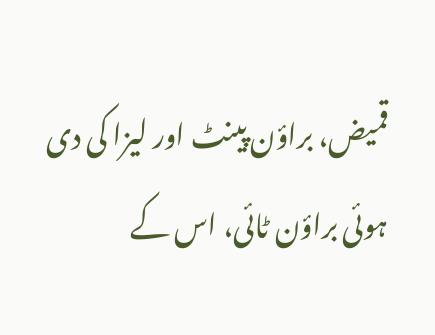قمیض، براؤن پینٹ اور لیزا کی دی ہوئی براؤن ٹائی، اس کے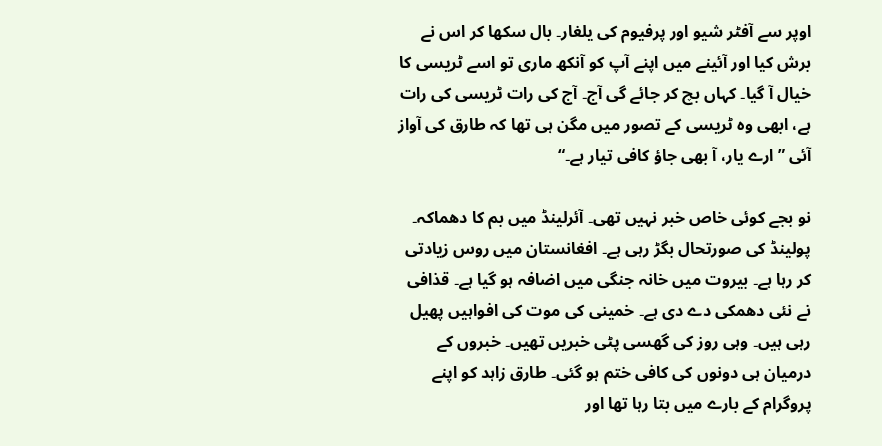اوپر سے آفٹر شیو اور پرفیوم کی یلغار۔ بال سکھا کر اس نے برش کیا اور آئینے میں اپنے آپ کو آنکھ ماری تو اسے ٹریسی کا خیال آ گیا۔ کہاں بچ کر جائے گی آج۔ آج کی رات ٹریسی کی رات ہے، ابھی وہ ٹریسی کے تصور میں مگن ہی تھا کہ طارق کی آواز آئی ”ارے یار، آ بھی جاؤ کافی تیار ہے۔“

نو بجے کوئی خاص خبر نہیں تھی۔ آئرلینڈ میں بم کا دھماکہ۔ پولینڈ کی صورتحال بگڑ رہی ہے۔ افغانستان میں روس زیادتی کر رہا ہے۔ بیروت میں خانہ جنگی میں اضافہ ہو گیا ہے۔ قذافی نے نئی دھمکی دے دی ہے۔ خمینی کی موت کی افواہیں پھیل رہی ہیں۔ وہی روز کی گھسی پٹی خبریں تھیں۔ خبروں کے درمیان ہی دونوں کی کافی ختم ہو گئی۔ طارق زاہد کو اپنے پروگرام کے بارے میں بتا رہا تھا اور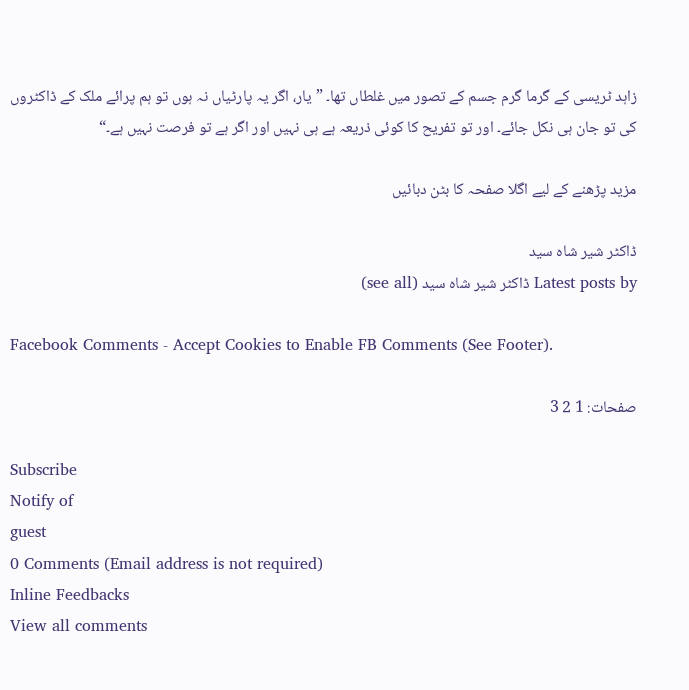زاہد ٹریسی کے گرما گرم جسم کے تصور میں غلطاں تھا۔ ”یار، اگر یہ پارٹیاں نہ ہوں تو ہم پرائے ملک کے ڈاکٹروں کی تو جان ہی نکل جائے۔ اور تو تفریح کا کوئی ذریعہ ہے ہی نہیں اور اگر ہے تو فرصت نہیں ہے۔“

مزید پڑھنے کے لیے اگلا صفحہ کا بٹن دبائیں

ڈاکٹر شیر شاہ سید
Latest posts by ڈاکٹر شیر شاہ سید (see all)

Facebook Comments - Accept Cookies to Enable FB Comments (See Footer).

صفحات: 1 2 3

Subscribe
Notify of
guest
0 Comments (Email address is not required)
Inline Feedbacks
View all comments